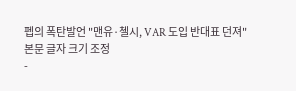펩의 폭탄발언 "맨유·첼시, VAR 도입 반대표 던져"
본문 글자 크기 조정
-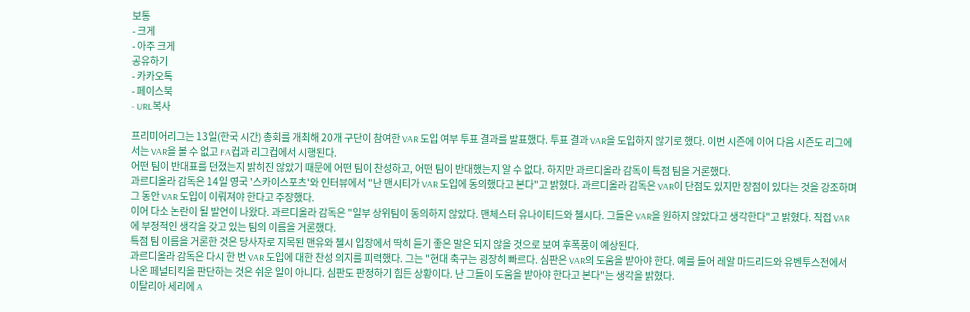보통
- 크게
- 아주 크게
공유하기
- 카카오톡
- 페이스북
- URL복사

프리미어리그는 13일(한국 시간) 총회를 개최해 20개 구단이 참여한 VAR 도입 여부 투표 결과를 발표했다. 투표 결과 VAR을 도입하지 않기로 했다. 이번 시즌에 이어 다음 시즌도 리그에서는 VAR을 볼 수 없고 FA컵과 리그컵에서 시행된다.
어떤 팀이 반대표를 던졌는지 밝히진 않았기 때문에 어떤 팀이 찬성하고, 어떤 팀이 반대했는지 알 수 없다. 하지만 과르디올라 감독이 특점 팀을 거론했다.
과르디올라 감독은 14일 영국 '스카이스포츠'와 인터뷰에서 "난 맨시티가 VAR 도입에 동의했다고 본다"고 밝혔다. 과르디올라 감독은 VAR이 단점도 있지만 장점이 있다는 것을 강조하며 그 동안 VAR 도입이 이뤄져야 한다고 주장했다.
이어 다소 논란이 될 발언이 나왔다. 과르디올라 감독은 "일부 상위팀이 동의하지 않았다. 맨체스터 유나이티드와 첼시다. 그들은 VAR을 원하지 않았다고 생각한다"고 밝혔다. 직접 VAR에 부정적인 생각을 갖고 있는 팀의 이름을 거론했다.
특점 팀 이름을 거론한 것은 당사자로 지목된 맨유와 첼시 입장에서 딱히 듣기 좋은 말은 되지 않을 것으로 보여 후폭풍이 예상된다.
과르디올라 감독은 다시 한 번 VAR 도입에 대한 찬성 의지를 피력했다. 그는 "현대 축구는 굉장히 빠르다. 심판은 VAR의 도움을 받아야 한다. 예를 들어 레알 마드리드와 유벤투스전에서 나온 페널티킥을 판단하는 것은 쉬운 일이 아니다. 심판도 판정하기 힘든 상황이다. 난 그들이 도움을 받아야 한다고 본다"는 생각을 밝혔다.
이탈리아 세리에 A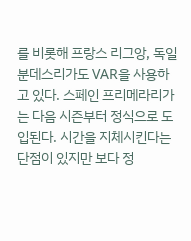를 비롯해 프랑스 리그앙, 독일 분데스리가도 VAR을 사용하고 있다. 스페인 프리메라리가는 다음 시즌부터 정식으로 도입된다. 시간을 지체시킨다는 단점이 있지만 보다 정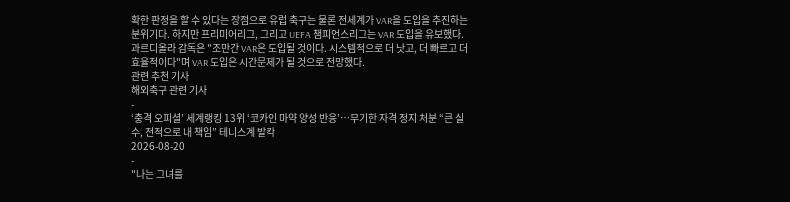확한 판정을 할 수 있다는 장점으로 유럽 축구는 물론 전세계가 VAR을 도입을 추진하는 분위기다. 하지만 프리미어리그, 그리고 UEFA 챔피언스리그는 VAR 도입을 유보했다.
과르디올라 감독은 "조만간 VAR은 도입될 것이다. 시스템적으로 더 낫고, 더 빠르고 더 효율적이다"며 VAR 도입은 시간문제가 될 것으로 전망했다.
관련 추천 기사
해외축구 관련 기사
-
‘충격 오피셜’ 세계랭킹 13위 ‘코카인 마약 양성 반응’…무기한 자격 정지 처분 “큰 실수, 전적으로 내 책임” 테니스계 발칵
2026-08-20
-
"나는 그녀를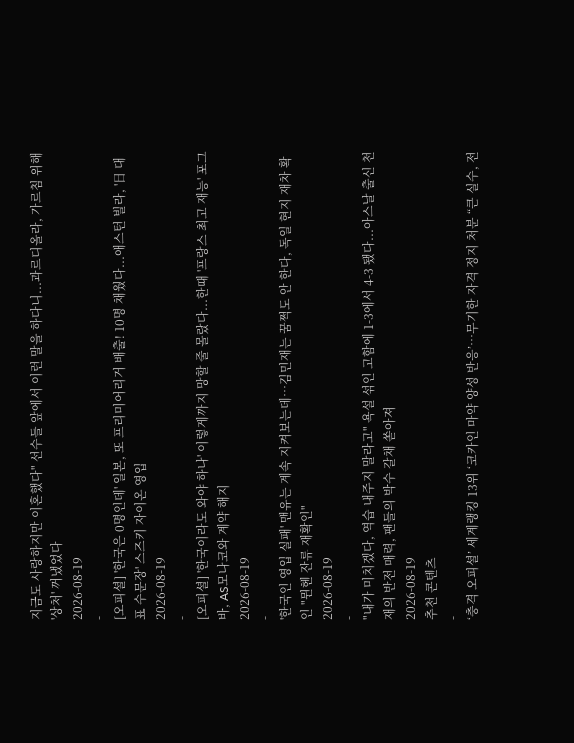지금도 사랑하지만 이혼했다" 선수들 앞에서 이런 말을 하다니...과르디올라, 가르침 위해 '상처' 꺼냈었다
2026-08-19
-
[오피셜] '한국은 0명인데' 일본, 또 프리미어리거 배출! 10명 채웠다...애스턴 빌라, '日 대표 수문장' 스즈키 자이온 영입
2026-08-19
-
[오피셜] '한국이라도 와야 하나' 이렇게까지 망할 줄 몰랐다...한때 '프랑스 최고 재능' 포그바, AS모나코와 계약 해지
2026-08-19
-
'한국인 영입 실패' 맨유는 계속 지켜보는데…김민재는 꿈쩍도 안 한다, 독일 현지 재차 확인 "뮌헨 잔류 재확인"
2026-08-19
-
"내가 미치겠다, 역습 내주지 말라고" 욕설 섞인 고함에 1-3에서 4-3 됐다...아스날 출신 천재의 반전 매력, 팬들의 박수 갈채 쏟아져
2026-08-19
추천 콘텐츠
-
‘충격 오피셜’ 세계랭킹 13위 ‘코카인 마약 양성 반응’…무기한 자격 정지 처분 “큰 실수, 전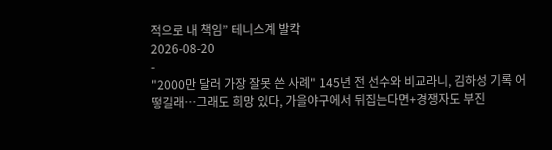적으로 내 책임” 테니스계 발칵
2026-08-20
-
"2000만 달러 가장 잘못 쓴 사례" 145년 전 선수와 비교라니, 김하성 기록 어떻길래…그래도 희망 있다, 가을야구에서 뒤집는다면+경쟁자도 부진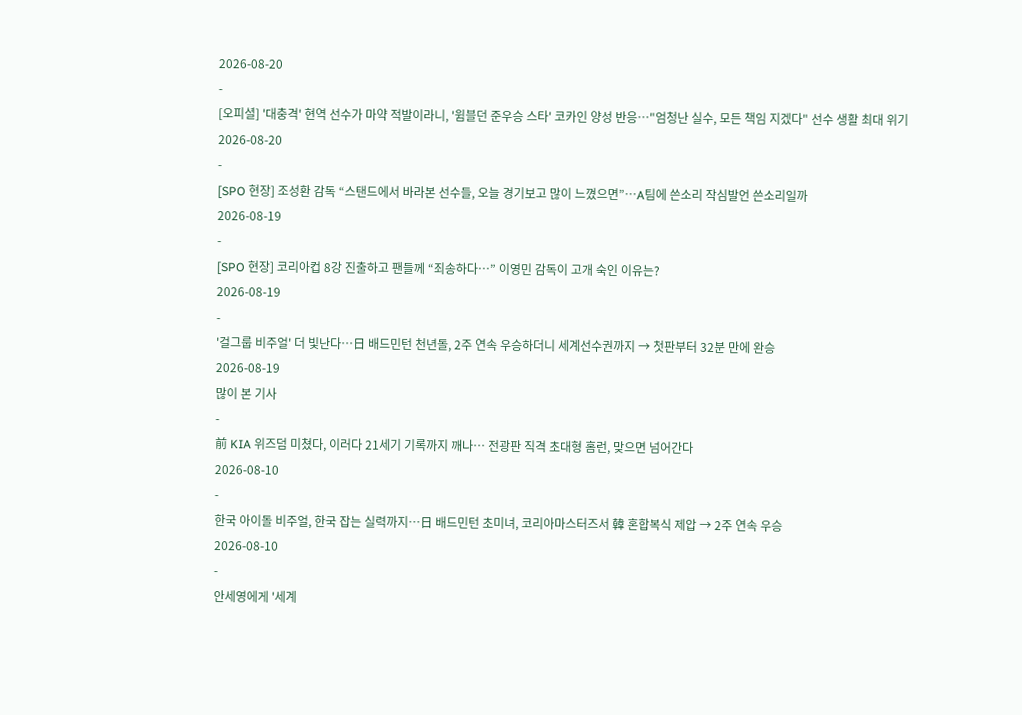2026-08-20
-
[오피셜] '대충격' 현역 선수가 마약 적발이라니, '윔블던 준우승 스타' 코카인 양성 반응…"엄청난 실수, 모든 책임 지겠다" 선수 생활 최대 위기
2026-08-20
-
[SPO 현장] 조성환 감독 “스탠드에서 바라본 선수들, 오늘 경기보고 많이 느꼈으면”…A팀에 쓴소리 작심발언 쓴소리일까
2026-08-19
-
[SPO 현장] 코리아컵 8강 진출하고 팬들께 “죄송하다…” 이영민 감독이 고개 숙인 이유는?
2026-08-19
-
'걸그룹 비주얼' 더 빛난다…日 배드민턴 천년돌, 2주 연속 우승하더니 세계선수권까지 → 첫판부터 32분 만에 완승
2026-08-19
많이 본 기사
-
前 KIA 위즈덤 미쳤다, 이러다 21세기 기록까지 깨나… 전광판 직격 초대형 홈런, 맞으면 넘어간다
2026-08-10
-
한국 아이돌 비주얼, 한국 잡는 실력까지…日 배드민턴 초미녀, 코리아마스터즈서 韓 혼합복식 제압 → 2주 연속 우승
2026-08-10
-
안세영에게 '세계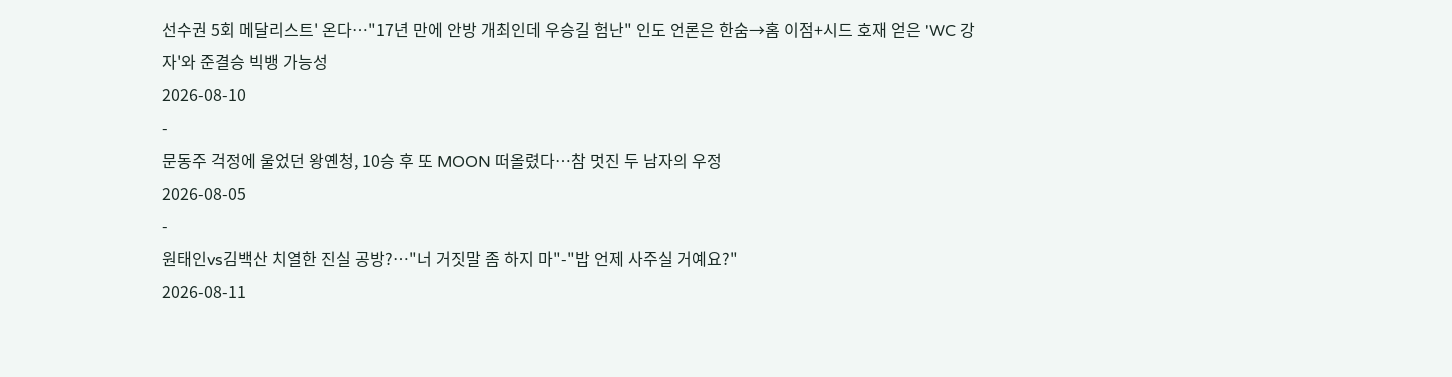선수권 5회 메달리스트' 온다…"17년 만에 안방 개최인데 우승길 험난" 인도 언론은 한숨→홈 이점+시드 호재 얻은 'WC 강자'와 준결승 빅뱅 가능성
2026-08-10
-
문동주 걱정에 울었던 왕옌청, 10승 후 또 MOON 떠올렸다…참 멋진 두 남자의 우정
2026-08-05
-
원태인vs김백산 치열한 진실 공방?…"너 거짓말 좀 하지 마"-"밥 언제 사주실 거예요?"
2026-08-11